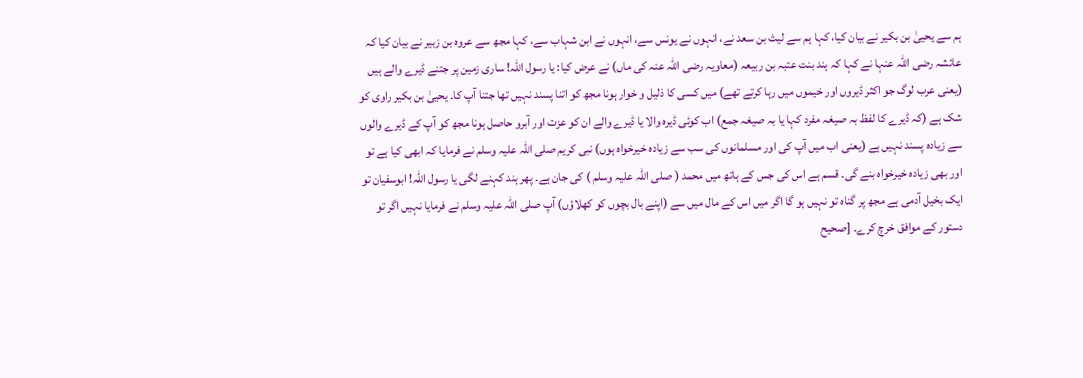ہم سے یحییٰ بن بکیر نے بیان کیا، کہا ہم سے لیث بن سعد نے، انہوں نے یونس سے، انہوں نے ابن شہاب سے، کہا مجھ سے عروہ بن زبیر نے بیان کیا کہ عائشہ رضی اللہ عنہا نے کہا کہ ہند بنت عتبہ بن ربیعہ (معاویہ رضی اللہ عنہ کی ماں) نے عرض کیا: یا رسول اللہ! ساری زمین پر جتنے ڈیرے والے ہیں (یعنی عرب لوگ جو اکثر ڈیروں اور خیموں میں رہا کرتے تھے) میں کسی کا ذلیل و خوار ہونا مجھ کو اتنا پسند نہیں تھا جتنا آپ کا۔ یحییٰ بن بکیر راوی کو شک ہے (کہ ڈیرے کا لفظ بہ صیغہ مفرد کہا یا بہ صیغہ جمع) اب کوئی ڈیرہ والا یا ڈیرے والے ان کو عزت اور آبرو حاصل ہونا مجھ کو آپ کے ڈیرے والوں سے زیادہ پسند نہیں ہے (یعنی اب میں آپ کی اور مسلمانوں کی سب سے زیادہ خیرخواہ ہوں) نبی کریم صلی اللہ علیہ وسلم نے فرمایا کہ ابھی کیا ہے تو اور بھی زیادہ خیرخواہ بنے گی۔ قسم ہے اس کی جس کے ہاتھ میں محمد ( صلی اللہ علیہ وسلم ) کی جان ہے۔ پھر ہند کہنے لگی یا رسول اللہ! ابوسفیان تو ایک بخیل آدمی ہے مجھ پر گناہ تو نہیں ہو گا اگر میں اس کے مال میں سے (اپنے بال بچوں کو کھلاؤں) آپ صلی اللہ علیہ وسلم نے فرمایا نہیں اگر تو دستور کے موافق خرچ کرے۔ [صحيح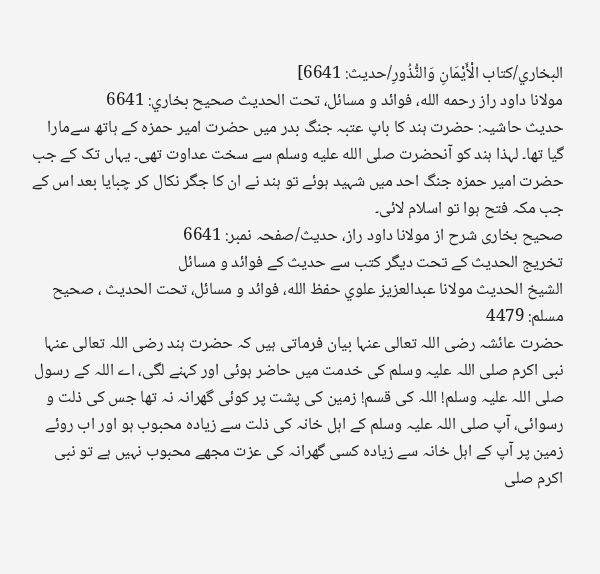البخاري/كتاب الْأَيْمَانِ وَالنُّذُورِ/حدیث: 6641]
مولانا داود راز رحمه الله، فوائد و مسائل، تحت الحديث صحيح بخاري: 6641
حدیث حاشیہ: حضرت ہند کا باپ عتبہ جنگ بدر میں حضرت امیر حمزہ کے ہاتھ سےمارا گیا تھا۔ لہذا ہند کو آنحضرت صلى الله عليه وسلم سے سخت عداوت تھی۔ یہاں تک کے جب حضرت امیر حمزہ جنگ احد میں شہید ہوئے تو ہند نے ان کا جگر نکال کر چبایا بعد اس کے جب مکہ فتح ہوا تو اسلام لائی۔
صحیح بخاری شرح از مولانا داود راز، حدیث/صفحہ نمبر: 6641
تخریج الحدیث کے تحت دیگر کتب سے حدیث کے فوائد و مسائل
الشيخ الحديث مولانا عبدالعزيز علوي حفظ الله، فوائد و مسائل، تحت الحديث ، صحيح مسلم: 4479
حضرت عائشہ رضی اللہ تعالی عنہا بیان فرماتی ہیں کہ حضرت ہند رضی اللہ تعالی عنہا نبی اکرم صلی اللہ علیہ وسلم کی خدمت میں حاضر ہوئی اور کہنے لگی، اے اللہ کے رسول صلی اللہ علیہ وسلم! اللہ کی قسم! زمین کی پشت پر کوئی گھرانہ نہ تھا جس کی ذلت و رسوائی، آپ صلی اللہ علیہ وسلم کے اہل خانہ کی ذلت سے زیادہ محبوب ہو اور اب روئے زمین پر آپ کے اہل خانہ سے زیادہ کسی گھرانہ کی عزت مجھے محبوب نہیں ہے تو نبی اکرم صلی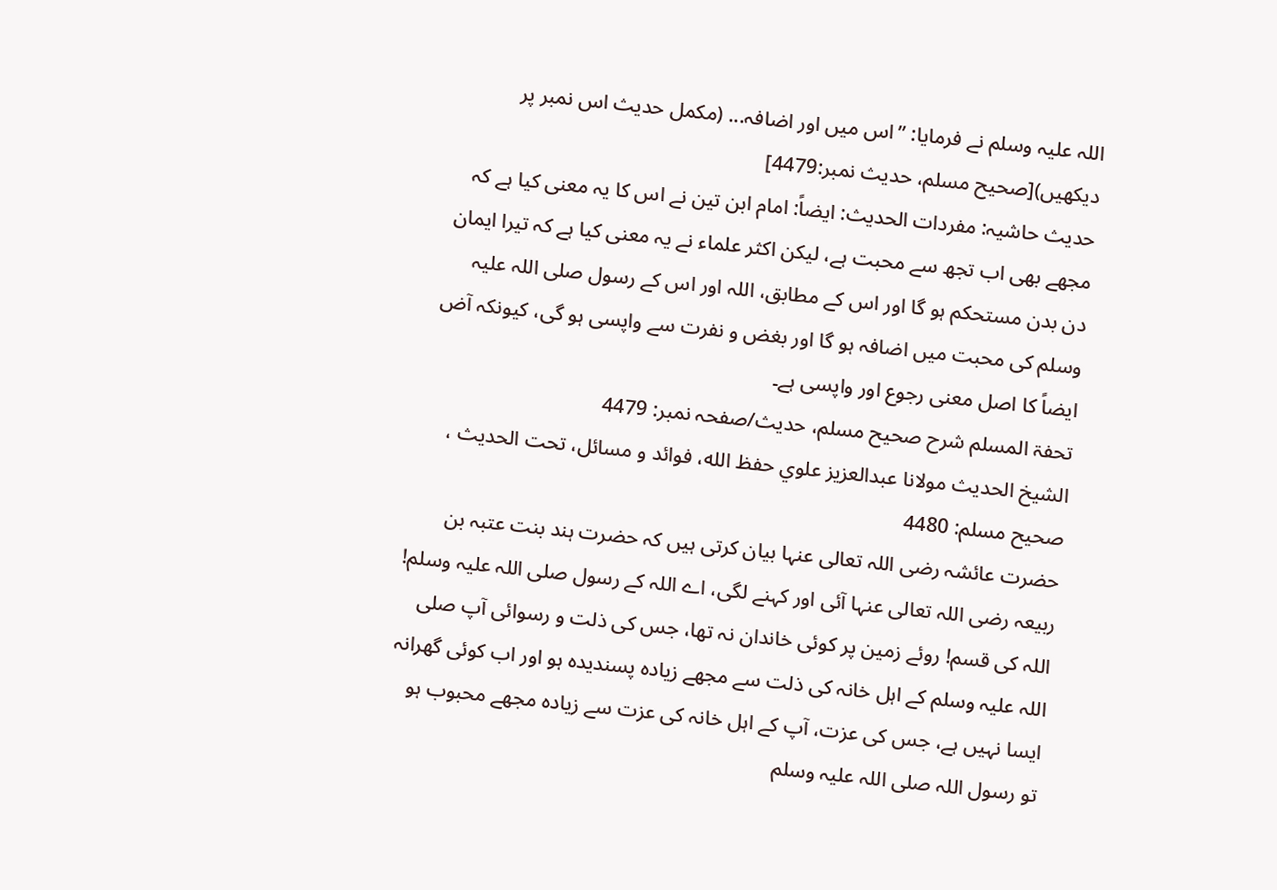اللہ علیہ وسلم نے فرمایا: ”اس میں اور اضافہ... (مکمل حدیث اس نمبر پر دیکھیں)[صحيح مسلم، حديث نمبر:4479]
حدیث حاشیہ: مفردات الحدیث: ايضاً: امام ابن تین نے اس کا یہ معنی کیا ہے کہ مجھے بھی اب تجھ سے محبت ہے، لیکن اکثر علماء نے یہ معنی کیا ہے کہ تیرا ایمان دن بدن مستحکم ہو گا اور اس کے مطابق، اللہ اور اس کے رسول صلی اللہ علیہ وسلم کی محبت میں اضافہ ہو گا اور بغض و نفرت سے واپسی ہو گی، کیونکہ آض ايضاً کا اصل معنی رجوع اور واپسی ہے۔
تحفۃ المسلم شرح صحیح مسلم، حدیث/صفحہ نمبر: 4479
الشيخ الحديث مولانا عبدالعزيز علوي حفظ الله، فوائد و مسائل، تحت الحديث ، صحيح مسلم: 4480
حضرت عائشہ رضی اللہ تعالی عنہا بیان کرتی ہیں کہ حضرت ہند بنت عتبہ بن ربیعہ رضی اللہ تعالی عنہا آئی اور کہنے لگی، اے اللہ کے رسول صلی اللہ علیہ وسلم! اللہ کی قسم! روئے زمین پر کوئی خاندان نہ تھا، جس کی ذلت و رسوائی آپ صلی اللہ علیہ وسلم کے اہل خانہ کی ذلت سے مجھے زیادہ پسندیدہ ہو اور اب کوئی گھرانہ ایسا نہیں ہے، جس کی عزت، آپ کے اہل خانہ کی عزت سے زیادہ مجھے محبوب ہو تو رسول اللہ صلی اللہ علیہ وسلم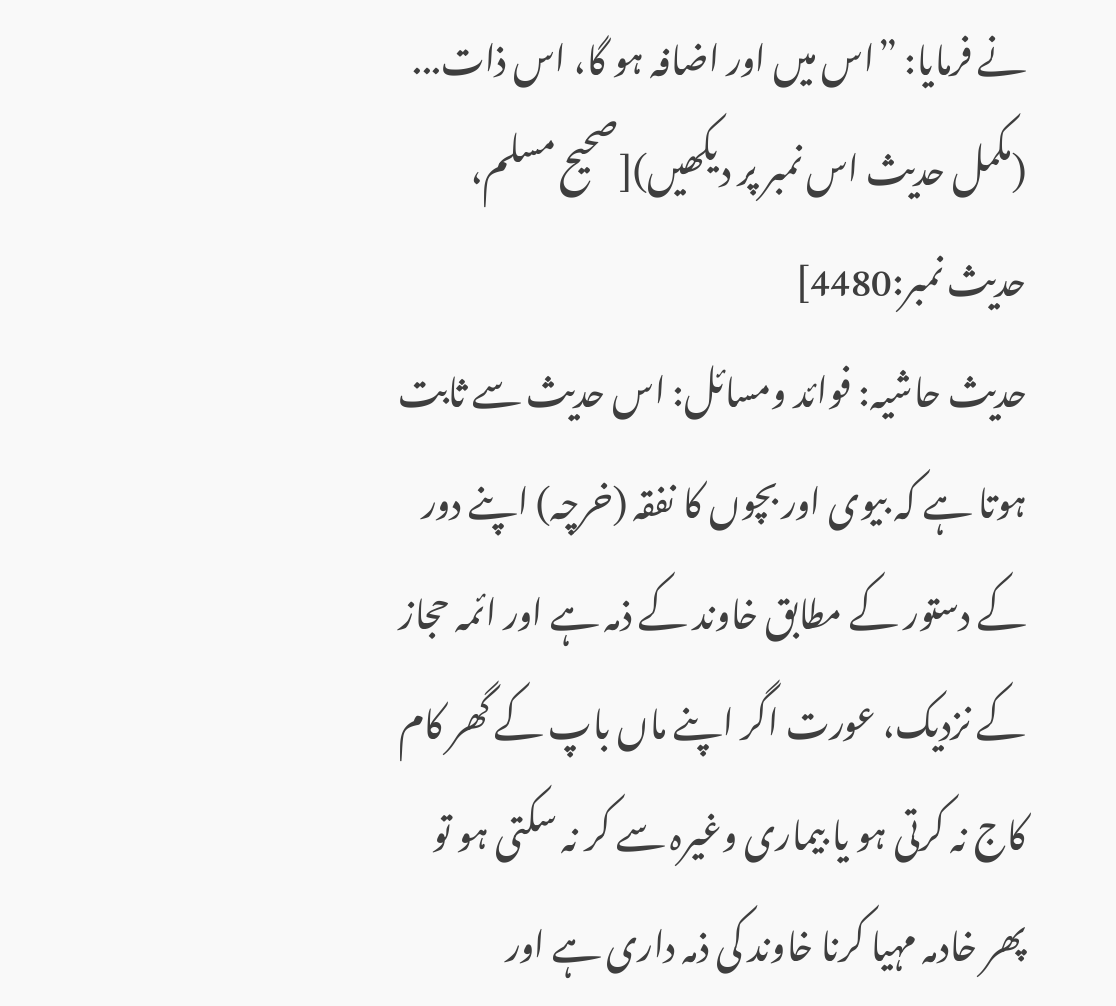نے فرمایا: ”اس میں اور اضافہ ہو گا، اس ذات... (مکمل حدیث اس نمبر پر دیکھیں)[صحيح مسلم، حديث نمبر:4480]
حدیث حاشیہ: فوائد ومسائل: اس حدیث سے ثابت ہوتا ہے کہ بیوی اور بچوں کا نفقہ (خرچہ) اپنے دور کے دستور کے مطابق خاوند کے ذمہ ہے اور ائمہ حجاز کے نزدیک، عورت اگر اپنے ماں باپ کے گھر کام کاج نہ کرتی ہو یا بیماری وغیرہ سے کر نہ سکتی ہو تو پھر خادمہ مہیا کرنا خاوند کی ذمہ داری ہے اور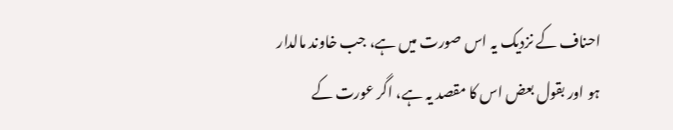احناف کے نزدیک یہ اس صورت میں ہے، جب خاوند مالدار ہو اور بقول بعض اس کا مقصد یہ ہے، اگر عورت کے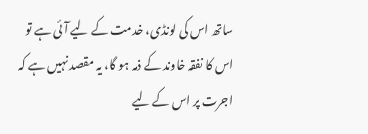ساتھ اس کی لونڈی، خدمت کے لیے آئی ہے تو اس کا نفقہ خاوند کے ذمہ ہو گا، یہ مقصد نہیں ہے کہ اجرت پر اس کے لیے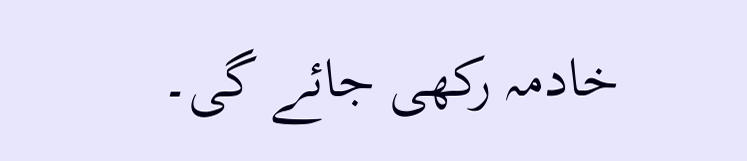خادمہ رکھی جائے گی۔